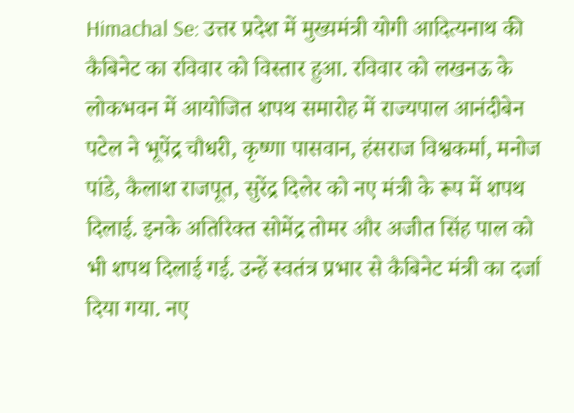Himachal Se: उत्तर प्रदेश में मुख्यमंत्री योगी आदित्यनाथ की कैबिनेट का रविवार को विस्तार हुआ. रविवार को लखनऊ के लोकभवन में आयोजित शपथ समारोह में राज्यपाल आनंदीबेन पटेल ने भूपेंद्र चौधरी, कृष्णा पासवान, हंसराज विश्वकर्मा, मनोज पांडे, कैलाश राजपूत, सुरेंद्र दिलेर को नए मंत्री के रूप में शपथ दिलाई. इनके अतिरिक्त सोमेंद्र तोमर और अजीत सिंह पाल को भी शपथ दिलाई गई. उन्हें स्वतंत्र प्रभार से कैबिनेट मंत्री का दर्जा दिया गया. नए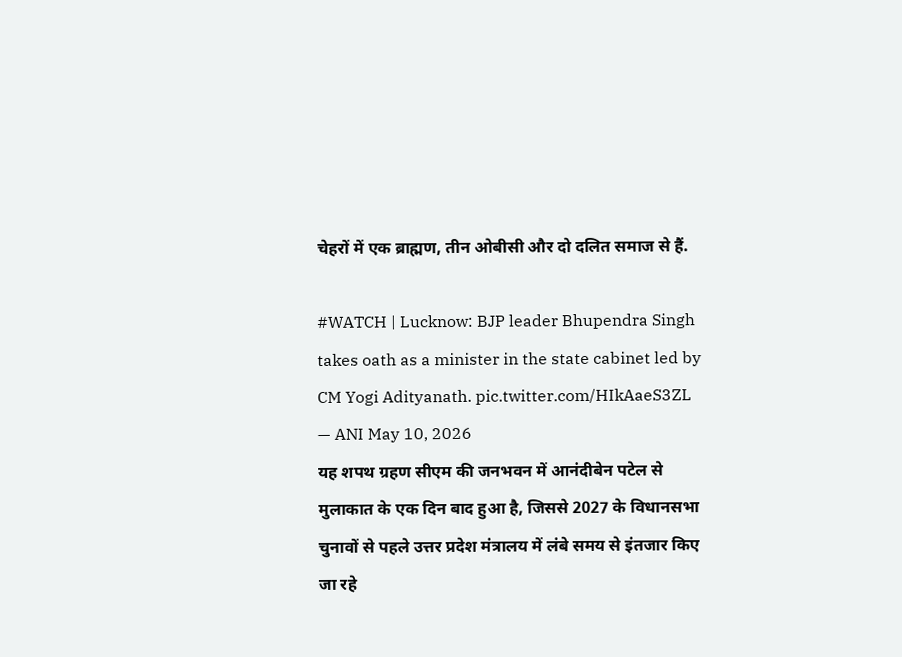चेहरों में एक ब्राह्मण, तीन ओबीसी और दो दलित समाज से हैं.

#WATCH | Lucknow: BJP leader Bhupendra Singh takes oath as a minister in the state cabinet led by CM Yogi Adityanath. pic.twitter.com/HIkAaeS3ZL
— ANI May 10, 2026
यह शपथ ग्रहण सीएम की जनभवन में आनंदीबेन पटेल से मुलाकात के एक दिन बाद हुआ है, जिससे 2027 के विधानसभा चुनावों से पहले उत्तर प्रदेश मंत्रालय में लंबे समय से इंतजार किए जा रहे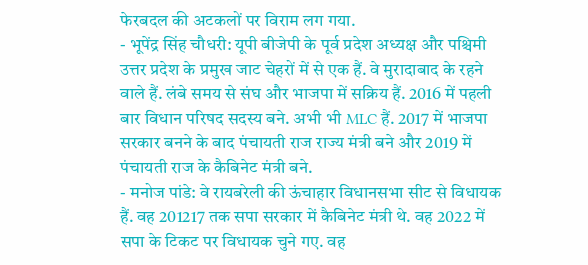फेरबदल की अटकलों पर विराम लग गया.
- भूपेंद्र सिंह चौधरी: यूपी बीजेपी के पूर्व प्रदेश अध्यक्ष और पश्चिमी उत्तर प्रदेश के प्रमुख जाट चेहरों में से एक हैं. वे मुरादाबाद के रहने वाले हैं. लंबे समय से संघ और भाजपा में सक्रिय हैं. 2016 में पहली बार विधान परिषद सदस्य बने. अभी भी MLC हैं. 2017 में भाजपा सरकार बनने के बाद पंचायती राज राज्य मंत्री बने और 2019 में पंचायती राज के कैबिनेट मंत्री बने.
- मनोज पांडे: वे रायबरेली की ऊंचाहार विधानसभा सीट से विधायक हैं. वह 201217 तक सपा सरकार में कैबिनेट मंत्री थे. वह 2022 में सपा के टिकट पर विधायक चुने गए. वह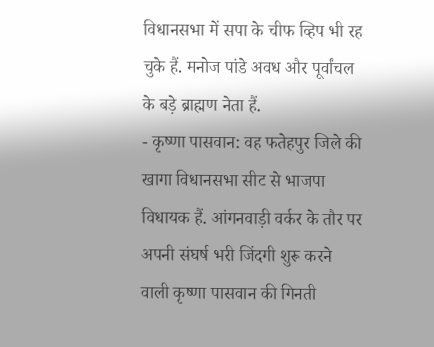विधानसभा में सपा के चीफ व्हिप भी रह चुके हैं. मनोज पांडे अवध और पूर्वांचल के बड़े ब्राह्मण नेता हैं.
- कृष्णा पासवान: वह फतेहपुर जिले की खागा विधानसभा सीट से भाजपा विधायक हैं. आंगनवाड़ी वर्कर के तौर पर अपनी संघर्ष भरी जिंदगी शुरू करने वाली कृष्णा पासवान की गिनती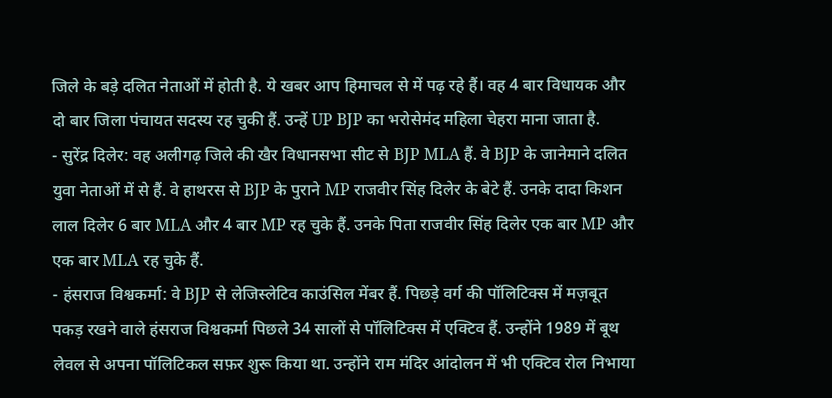जिले के बड़े दलित नेताओं में होती है. ये खबर आप हिमाचल से में पढ़ रहे हैं। वह 4 बार विधायक और दो बार जिला पंचायत सदस्य रह चुकी हैं. उन्हें UP BJP का भरोसेमंद महिला चेहरा माना जाता है.
- सुरेंद्र दिलेर: वह अलीगढ़ जिले की खैर विधानसभा सीट से BJP MLA हैं. वे BJP के जानेमाने दलित युवा नेताओं में से हैं. वे हाथरस से BJP के पुराने MP राजवीर सिंह दिलेर के बेटे हैं. उनके दादा किशन लाल दिलेर 6 बार MLA और 4 बार MP रह चुके हैं. उनके पिता राजवीर सिंह दिलेर एक बार MP और एक बार MLA रह चुके हैं.
- हंसराज विश्वकर्मा: वे BJP से लेजिस्लेटिव काउंसिल मेंबर हैं. पिछड़े वर्ग की पॉलिटिक्स में मज़बूत पकड़ रखने वाले हंसराज विश्वकर्मा पिछले 34 सालों से पॉलिटिक्स में एक्टिव हैं. उन्होंने 1989 में बूथ लेवल से अपना पॉलिटिकल सफ़र शुरू किया था. उन्होंने राम मंदिर आंदोलन में भी एक्टिव रोल निभाया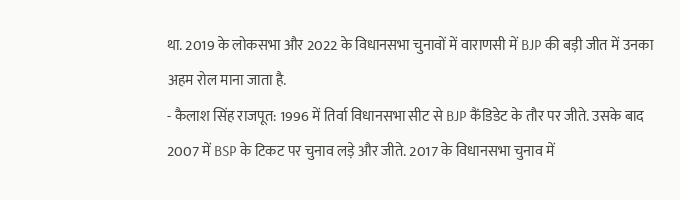था. 2019 के लोकसभा और 2022 के विधानसभा चुनावों में वाराणसी में BJP की बड़ी जीत में उनका अहम रोल माना जाता है.
- कैलाश सिंह राजपूत: 1996 में तिर्वा विधानसभा सीट से BJP कैंडिडेट के तौर पर जीते. उसके बाद 2007 में BSP के टिकट पर चुनाव लड़े और जीते. 2017 के विधानसभा चुनाव में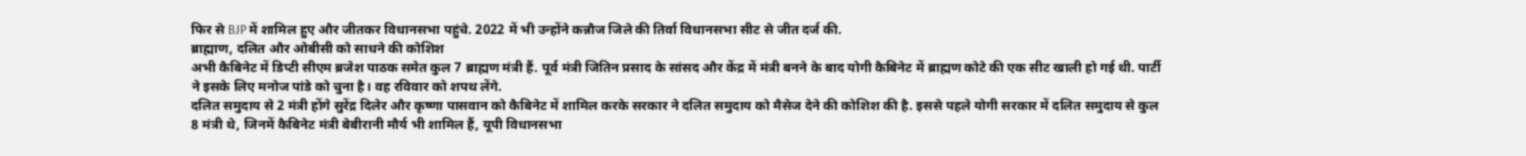फिर से BJP में शामिल हुए और जीतकर विधानसभा पहुंचे. 2022 में भी उन्होंने कन्नौज जिले की तिर्वा विधानसभा सीट से जीत दर्ज की.
ब्राह्माण, दलित और ओबीसी को साधने की कोशिश
अभी कैबिनेट में डिप्टी सीएम ब्रजेश पाठक समेत कुल 7 ब्राह्मण मंत्री हैं. पूर्व मंत्री जितिन प्रसाद के सांसद और केंद्र में मंत्री बनने के बाद योगी कैबिनेट में ब्राह्मण कोटे की एक सीट खाली हो गई थी. पार्टी ने इसके लिए मनोज पांडे को चुना है। वह रविवार को शपथ लेंगे.
दलित समुदाय से 2 मंत्री होंगे सुरेंद्र दिलेर और कृष्णा पासवान को कैबिनेट में शामिल करके सरकार ने दलित समुदाय को मैसेज देने की कोशिश की है. इससे पहले योगी सरकार में दलित समुदाय से कुल 8 मंत्री थे, जिनमें कैबिनेट मंत्री बेबीरानी मौर्य भी शामिल हैं, यूपी विधानसभा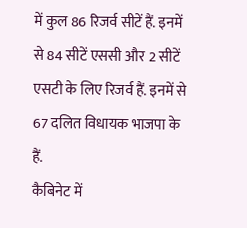में कुल 86 रिजर्व सीटें हैं. इनमें से 84 सीटें एससी और 2 सीटें एसटी के लिए रिजर्व हैं. इनमें से 67 दलित विधायक भाजपा के हैं.
कैबिनेट में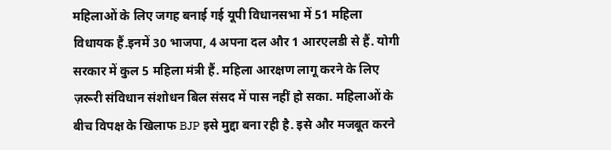महिलाओं के लिए जगह बनाई गई यूपी विधानसभा में 51 महिला विधायक हैं.इनमें 30 भाजपा, 4 अपना दल और 1 आरएलडी से हैं. योगी सरकार में कुल 5 महिला मंत्री हैं. महिला आरक्षण लागू करने के लिए ज़रूरी संविधान संशोधन बिल संसद में पास नहीं हो सका. महिलाओं के बीच विपक्ष के खिलाफ BJP इसे मुद्दा बना रही है. इसे और मजबूत करने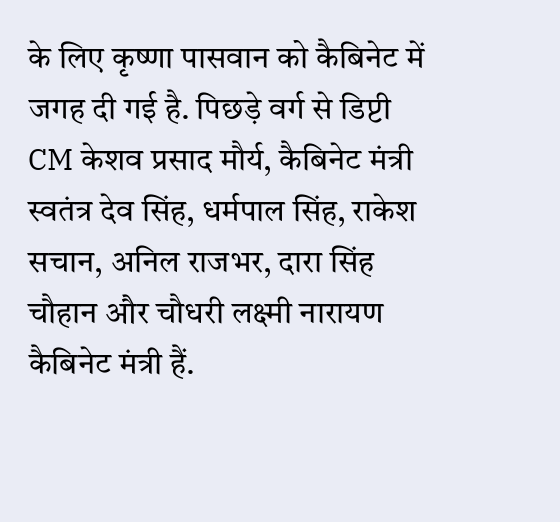के लिए कृष्णा पासवान को कैबिनेट में जगह दी गई है. पिछड़े वर्ग से डिप्टी CM केशव प्रसाद मौर्य, कैबिनेट मंत्री स्वतंत्र देव सिंह, धर्मपाल सिंह, राकेश सचान, अनिल राजभर, दारा सिंह चौहान और चौधरी लक्ष्मी नारायण कैबिनेट मंत्री हैं.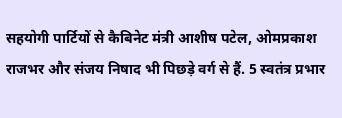सहयोगी पार्टियों से कैबिनेट मंत्री आशीष पटेल, ओमप्रकाश राजभर और संजय निषाद भी पिछड़े वर्ग से हैं. 5 स्वतंत्र प्रभार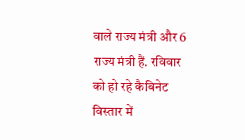वाले राज्य मंत्री और 6 राज्य मंत्री हैं. रविवार को हो रहे कैबिनेट विस्तार में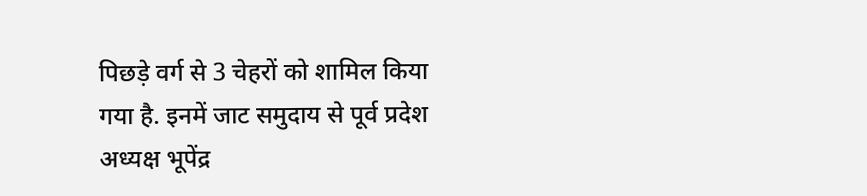पिछड़े वर्ग से 3 चेहरों को शामिल किया गया है. इनमें जाट समुदाय से पूर्व प्रदेश अध्यक्ष भूपेंद्र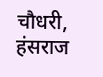चौधरी, हंसराज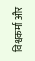विश्वकर्मा और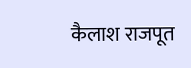कैलाश राजपूत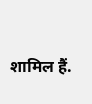शामिल हैं.